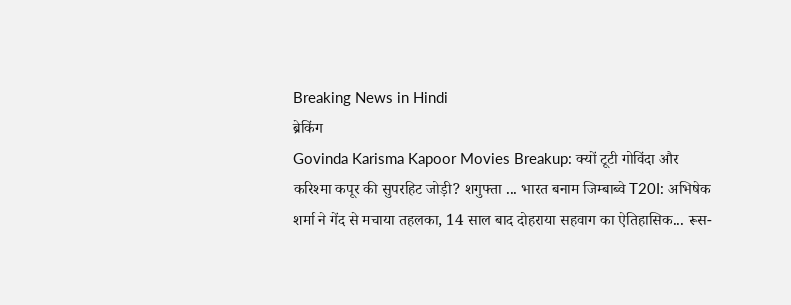Breaking News in Hindi
ब्रेकिंग
Govinda Karisma Kapoor Movies Breakup: क्यों टूटी गोविंदा और करिश्मा कपूर की सुपरहिट जोड़ी? शगुफ्ता ... भारत बनाम जिम्बाब्वे T20I: अभिषेक शर्मा ने गेंद से मचाया तहलका, 14 साल बाद दोहराया सहवाग का ऐतिहासिक... रूस-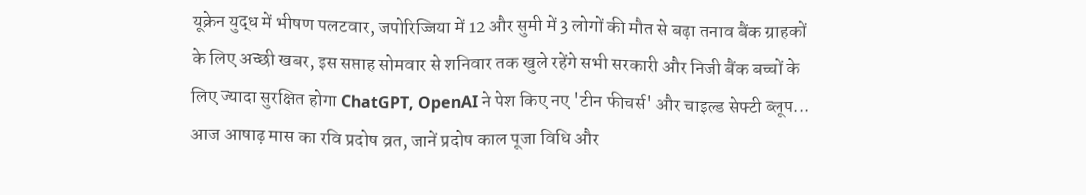यूक्रेन युद्ध में भीषण पलटवार, जपोरिज्जिया में 12 और सुमी में 3 लोगों की मौत से बढ़ा तनाव बैंक ग्राहकों के लिए अच्छी खबर, इस सप्ताह सोमवार से शनिवार तक खुले रहेंगे सभी सरकारी और निजी बैंक बच्चों के लिए ज्यादा सुरक्षित होगा ChatGPT, OpenAI ने पेश किए नए 'टीन फीचर्स' और चाइल्ड सेफ्टी ब्लूप... आज आषाढ़ मास का रवि प्रदोष व्रत, जानें प्रदोष काल पूजा विधि और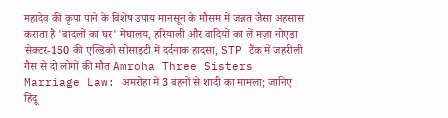महादेव की कृपा पाने के विशेष उपाय मानसून के मौसम में जन्नत जैसा अहसास कराता है 'बादलों का घर' मेघालय, हरियाली और वादियों का लें मज़ा नोएडा सेक्टर-150 की एल्डिको सोसाइटी में दर्दनाक हादसा, STP टैंक में जहरीली गैस से दो लोगों की मौत Amroha Three Sisters Marriage Law: अमरोहा में 3 बहनों से शादी का मामला; जानिए हिंदू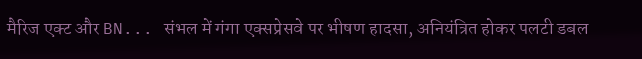मैरिज एक्ट और BN... संभल में गंगा एक्सप्रेसवे पर भीषण हादसा, अनियंत्रित होकर पलटी डबल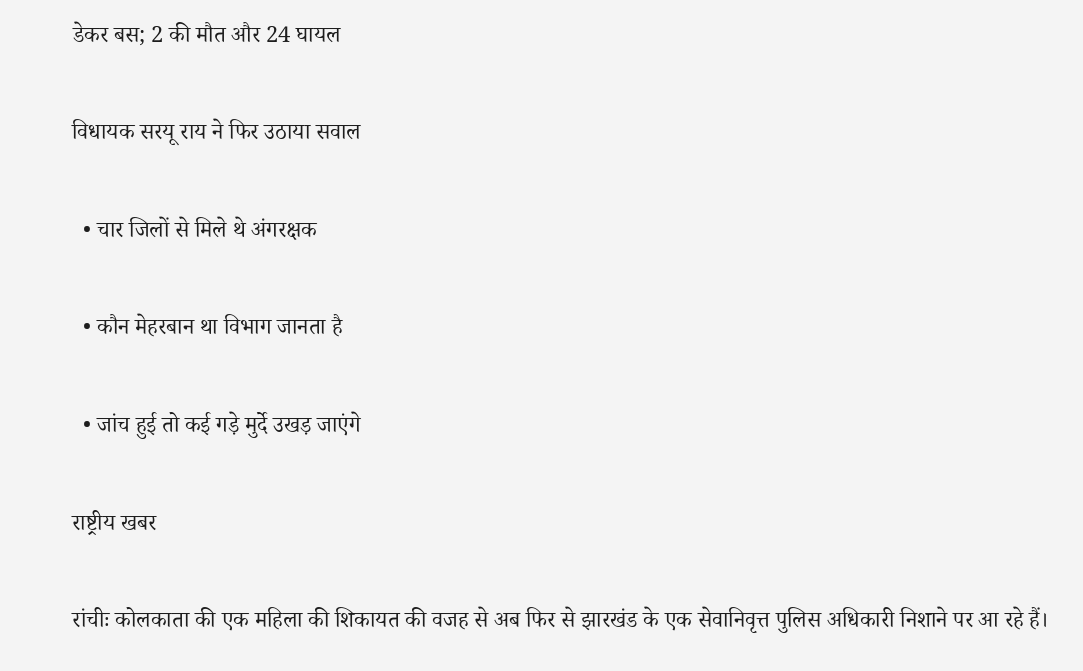डेकर बस; 2 की मौत और 24 घायल

विधायक सरयू राय ने फिर उठाया सवाल

  • चार जिलों से मिले थे अंगरक्षक

  • कौन मेहरबान था विभाग जानता है

  • जांच हुई तो कई गड़े मुर्दे उखड़ जाएंगे

राष्ट्रीय खबर

रांचीः कोलकाता की एक महिला की शिकायत की वजह से अब फिर से झारखंड के एक सेवानिवृत्त पुलिस अधिकारी निशाने पर आ रहे हैं।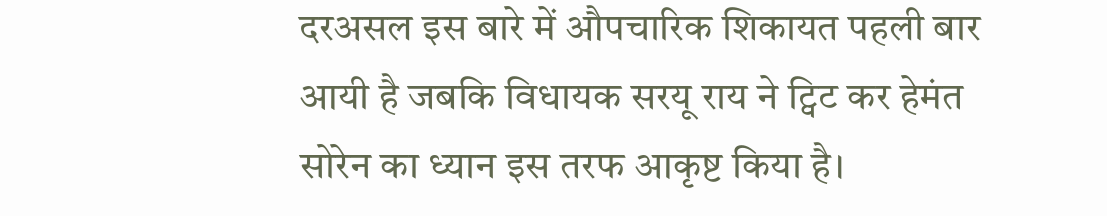दरअसल इस बारे में औपचारिक शिकायत पहली बार आयी है जबकि विधायक सरयू राय ने ट्विट कर हेमंत सोरेन का ध्यान इस तरफ आकृष्ट किया है।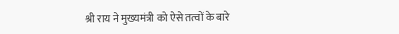श्री राय ने मुख्यमंत्री को ऐसे तत्वों के बारे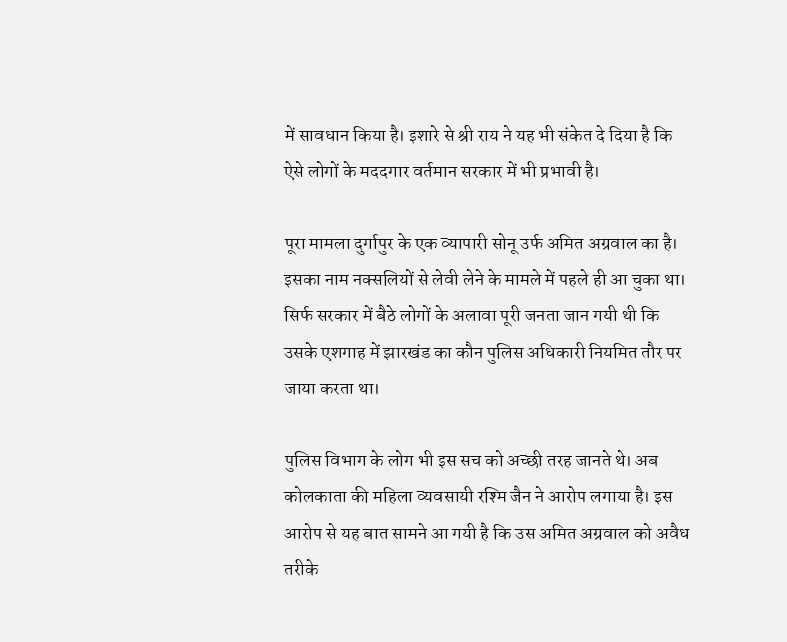में सावधान किया है। इशारे से श्री राय ने यह भी संकेत दे दिया है कि ऐसे लोगों के मददगार वर्तमान सरकार में भी प्रभावी है।

पूरा मामला दुर्गापुर के एक व्यापारी सोनू उर्फ अमित अग्रवाल का है। इसका नाम नक्सलियों से लेवी लेने के मामले में पहले ही आ चुका था। सिर्फ सरकार में बैठे लोगों के अलावा पूरी जनता जान गयी थी कि उसके एशगाह में झारखंड का कौन पुलिस अधिकारी नियमित तौर पर जाया करता था।

पुलिस विभाग के लोग भी इस सच को अच्छी तरह जानते थे। अब कोलकाता की महिला व्यवसायी रश्मि जैन ने आरोप लगाया है। इस आरोप से यह बात सामने आ गयी है कि उस अमित अग्रवाल को अवैध तरीके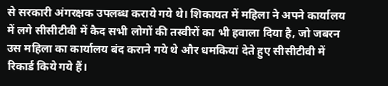से सरकारी अंगरक्षक उपलब्ध कराये गये थे। शिकायत में महिला ने अपने कार्यालय में लगे सीसीटीवी में कैद सभी लोगों की तस्वीरों का भी हवाला दिया है, जो जबरन उस महिला का कार्यालय बंद कराने गये थे और धमकियां देते हुए सीसीटीवी में रिकार्ड किये गये हैं।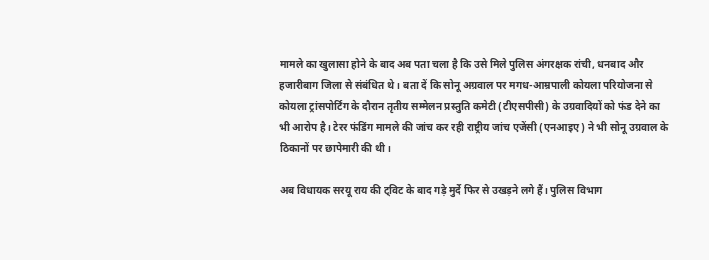मामले का खुलासा होने के बाद अब पता चला है कि उसे मिले पुलिस अंगरक्षक रांची, धनबाद और हजारीबाग जिला से संबंधित थे। बता दें कि सोनू अग्रवाल पर मगध-आम्रपाली कोयला परियोजना से कोयला ट्रांसपोर्टिंग के दौरान तृतीय सम्मेलन प्रस्तुति कमेटी (टीएसपीसी) के उग्रवादियों को फंड देने का भी आरोप है। टेरर फंडिंग मामले की जांच कर रही राष्ट्रीय जांच एजेंसी (एनआइए) ने भी सोनू उग्रवाल के ठिकानों पर छापेमारी की थी।

अब विधायक सरयू राय की ट्विट के बाद गड़े मुर्दे फिर से उखड़ने लगे हैं। पुलिस विभाग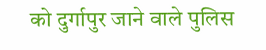को दुर्गापुर जाने वाले पुलिस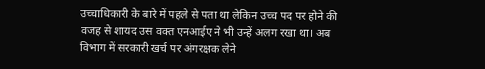उच्चाधिकारी के बारे में पहले से पता था लेकिन उच्च पद पर होने की वजह से शायद उस वक्त एनआईए ने भी उन्हें अलग रखा था। अब विभाग में सरकारी खर्च पर अंगरक्षक लेने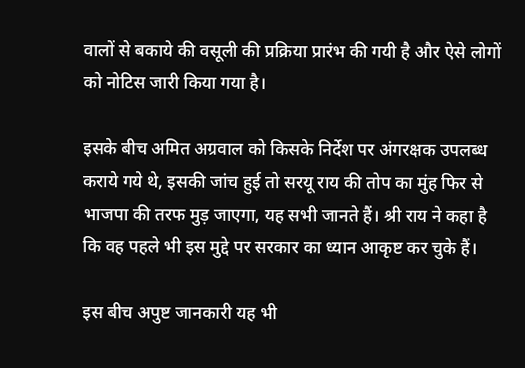वालों से बकाये की वसूली की प्रक्रिया प्रारंभ की गयी है और ऐसे लोगों को नोटिस जारी किया गया है।

इसके बीच अमित अग्रवाल को किसके निर्देश पर अंगरक्षक उपलब्ध कराये गये थे, इसकी जांच हुई तो सरयू राय की तोप का मुंह फिर से भाजपा की तरफ मुड़ जाएगा, यह सभी जानते हैं। श्री राय ने कहा है कि वह पहले भी इस मुद्दे पर सरकार का ध्यान आकृष्ट कर चुके हैं।

इस बीच अपुष्ट जानकारी यह भी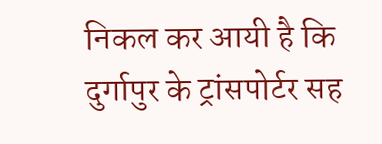निकल कर आयी है कि दुर्गापुर के ट्रांसपोर्टर सह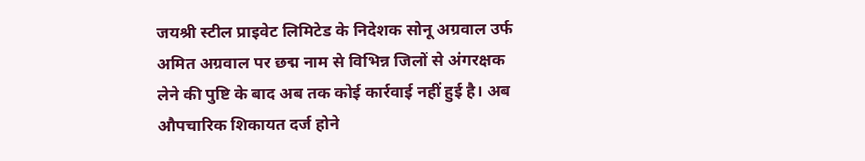जयश्री स्टील प्राइवेट लिमिटेड के निदेशक सोनू अग्रवाल उर्फ अमित अग्रवाल पर छद्म नाम से विभिन्न जिलों से अंगरक्षक लेने की पुष्टि के बाद अब तक कोई कार्रवाई नहीं हुई है। अब औपचारिक शिकायत दर्ज होने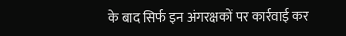के बाद सिर्फ इन अंगरक्षकों पर कार्रवाई कर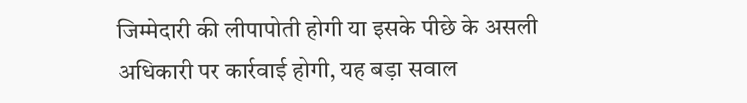जिम्मेदारी की लीपापोती होगी या इसके पीछे के असली अधिकारी पर कार्रवाई होगी, यह बड़ा सवाल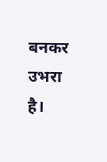बनकर उभरा है।